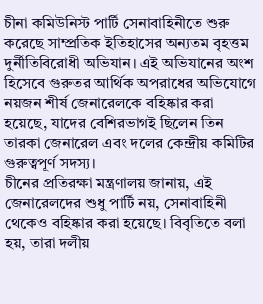চীনা কমিউনিস্ট পার্টি সেনাবাহিনীতে শুরু করেছে সাম্প্রতিক ইতিহাসের অন্যতম বৃহত্তম দুর্নীতিবিরোধী অভিযান। এই অভিযানের অংশ হিসেবে গুরুতর আর্থিক অপরাধের অভিযোগে নয়জন শীর্ষ জেনারেলকে বহিষ্কার করা হয়েছে, যাদের বেশিরভাগই ছিলেন তিন তারকা জেনারেল এবং দলের কেন্দ্রীয় কমিটির গুরুত্বপূর্ণ সদস্য।
চীনের প্রতিরক্ষা মন্ত্রণালয় জানায়, এই জেনারেলদের শুধু পার্টি নয়, সেনাবাহিনী থেকেও বহিষ্কার করা হয়েছে। বিবৃতিতে বলা হয়, তারা দলীয়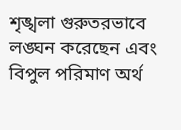শৃঙ্খলা গুরুতরভাবে লঙ্ঘন করেছেন এবং বিপুল পরিমাণ অর্থ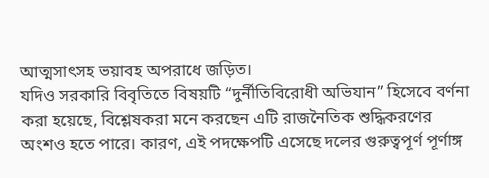আত্মসাৎসহ ভয়াবহ অপরাধে জড়িত।
যদিও সরকারি বিবৃতিতে বিষয়টি “দুর্নীতিবিরোধী অভিযান” হিসেবে বর্ণনা করা হয়েছে, বিশ্লেষকরা মনে করছেন এটি রাজনৈতিক শুদ্ধিকরণের অংশও হতে পারে। কারণ, এই পদক্ষেপটি এসেছে দলের গুরুত্বপূর্ণ পূর্ণাঙ্গ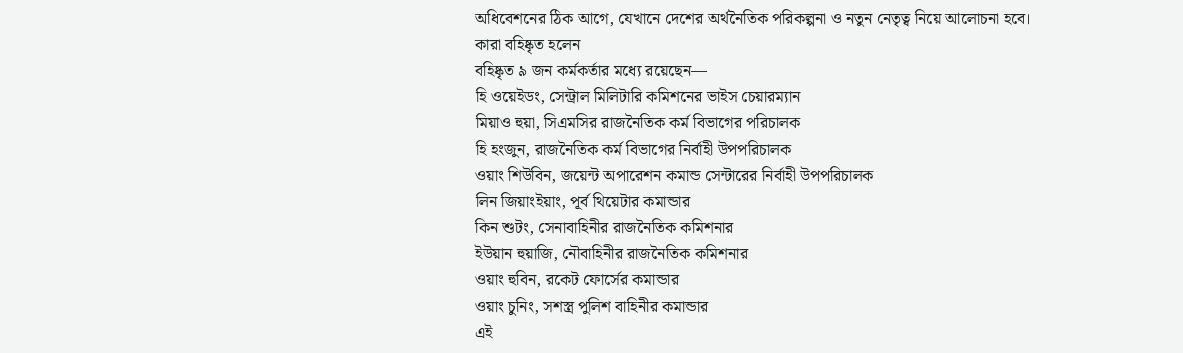অধিবেশনের ঠিক আগে, যেখানে দেশের অর্থনৈতিক পরিকল্পনা ও নতুন নেতৃত্ব নিয়ে আলোচনা হবে।
কারা বহিষ্কৃত হলেন
বহিষ্কৃত ৯ জন কর্মকর্তার মধ্যে রয়েছেন—
হি ওয়েইডং, সেন্ট্রাল মিলিটারি কমিশনের ভাইস চেয়ারম্যান
মিয়াও হুয়া, সিএমসির রাজনৈতিক কর্ম বিভাগের পরিচালক
হি হংজুন, রাজনৈতিক কর্ম বিভাগের নির্বাহী উপপরিচালক
ওয়াং শিউবিন, জয়েন্ট অপারেশন কমান্ড সেন্টারের নির্বাহী উপপরিচালক
লিন জিয়াংইয়াং, পূর্ব থিয়েটার কমান্ডার
কিন শুটং, সেনাবাহিনীর রাজনৈতিক কমিশনার
ইউয়ান হুয়াজি, নৌবাহিনীর রাজনৈতিক কমিশনার
ওয়াং হুবিন, রকেট ফোর্সের কমান্ডার
ওয়াং চুনিং, সশস্ত্র পুলিশ বাহিনীর কমান্ডার
এই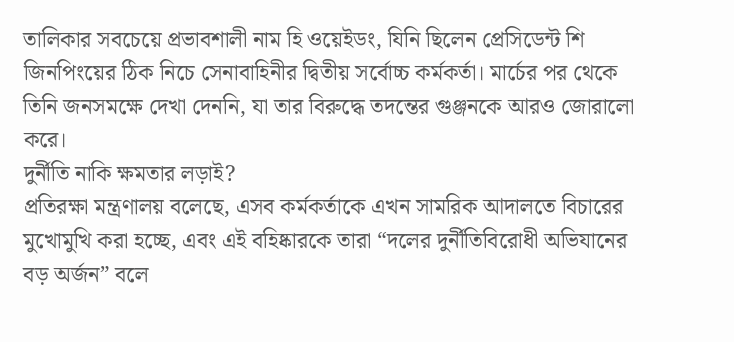তালিকার সবচেয়ে প্রভাবশালী নাম হি ওয়েইডং, যিনি ছিলেন প্রেসিডেন্ট শি জিনপিংয়ের ঠিক নিচে সেনাবাহিনীর দ্বিতীয় সর্বোচ্চ কর্মকর্তা। মার্চের পর থেকে তিনি জনসমক্ষে দেখা দেননি, যা তার বিরুদ্ধে তদন্তের গুঞ্জনকে আরও জোরালো করে।
দুর্নীতি নাকি ক্ষমতার লড়াই?
প্রতিরক্ষা মন্ত্রণালয় বলেছে, এসব কর্মকর্তাকে এখন সামরিক আদালতে বিচারের মুখোমুখি করা হচ্ছে, এবং এই বহিষ্কারকে তারা “দলের দুর্নীতিবিরোধী অভিযানের বড় অর্জন” বলে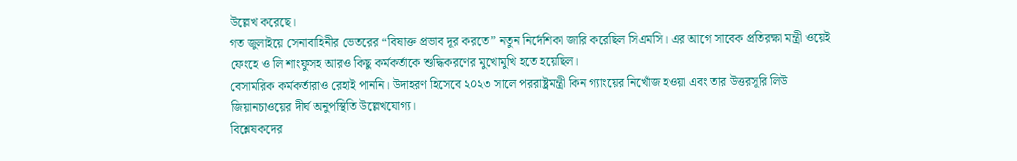উল্লেখ করেছে।
গত জুলাইয়ে সেনাবাহিনীর ভেতরের “বিষাক্ত প্রভাব দূর করতে” নতুন নির্দেশিকা জারি করেছিল সিএমসি। এর আগে সাবেক প্রতিরক্ষা মন্ত্রী ওয়েই ফেংহে ও লি শাংফুসহ আরও কিছু কর্মকর্তাকে শুদ্ধিকরণের মুখোমুখি হতে হয়েছিল।
বেসামরিক কর্মকর্তারাও রেহাই পাননি। উদাহরণ হিসেবে ২০২৩ সালে পররাষ্ট্রমন্ত্রী কিন গ্যাংয়ের নিখোঁজ হওয়া এবং তার উত্তরসূরি লিউ জিয়ানচাওয়ের দীর্ঘ অনুপস্থিতি উল্লেখযোগ্য।
বিশ্লেষকদের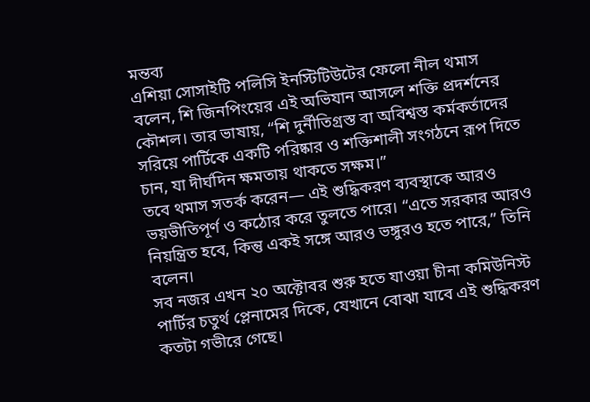মন্তব্য
এশিয়া সোসাইটি পলিসি ইনস্টিটিউটের ফেলো নীল থমাস বলেন, শি জিনপিংয়ের এই অভিযান আসলে শক্তি প্রদর্শনের কৌশল। তার ভাষায়, “শি দুর্নীতিগ্রস্ত বা অবিশ্বস্ত কর্মকর্তাদের সরিয়ে পার্টিকে একটি পরিষ্কার ও শক্তিশালী সংগঠনে রূপ দিতে চান, যা দীর্ঘদিন ক্ষমতায় থাকতে সক্ষম।”
তবে থমাস সতর্ক করেন— এই শুদ্ধিকরণ ব্যবস্থাকে আরও ভয়ভীতিপূর্ণ ও কঠোর করে তুলতে পারে। “এতে সরকার আরও নিয়ন্ত্রিত হবে, কিন্তু একই সঙ্গে আরও ভঙ্গুরও হতে পারে,” তিনি বলেন।
সব নজর এখন ২০ অক্টোবর শুরু হতে যাওয়া চীনা কমিউনিস্ট পার্টির চতুর্থ প্লেনামের দিকে, যেখানে বোঝা যাবে এই শুদ্ধিকরণ কতটা গভীরে গেছে।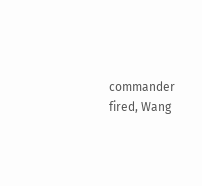commander fired, Wang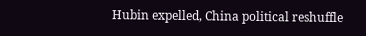Hubin expelled, China political reshuffle